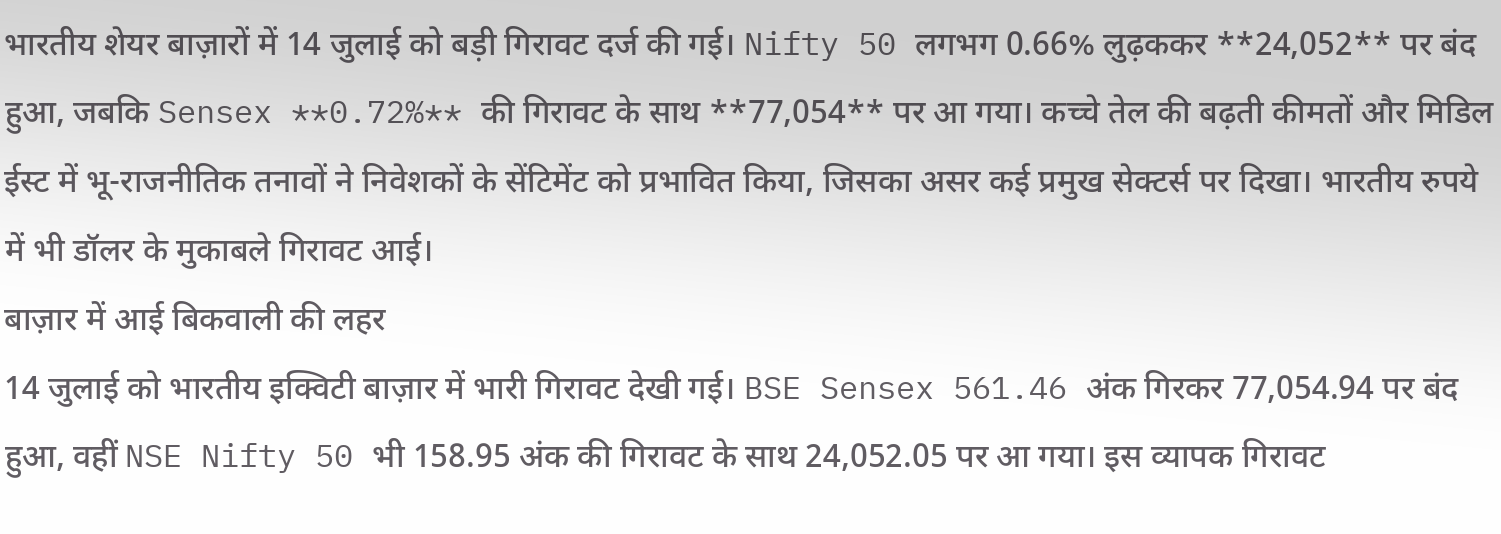भारतीय शेयर बाज़ारों में 14 जुलाई को बड़ी गिरावट दर्ज की गई। Nifty 50 लगभग 0.66% लुढ़ककर **24,052** पर बंद हुआ, जबकि Sensex **0.72%** की गिरावट के साथ **77,054** पर आ गया। कच्चे तेल की बढ़ती कीमतों और मिडिल ईस्ट में भू-राजनीतिक तनावों ने निवेशकों के सेंटिमेंट को प्रभावित किया, जिसका असर कई प्रमुख सेक्टर्स पर दिखा। भारतीय रुपये में भी डॉलर के मुकाबले गिरावट आई।
बाज़ार में आई बिकवाली की लहर
14 जुलाई को भारतीय इक्विटी बाज़ार में भारी गिरावट देखी गई। BSE Sensex 561.46 अंक गिरकर 77,054.94 पर बंद हुआ, वहीं NSE Nifty 50 भी 158.95 अंक की गिरावट के साथ 24,052.05 पर आ गया। इस व्यापक गिरावट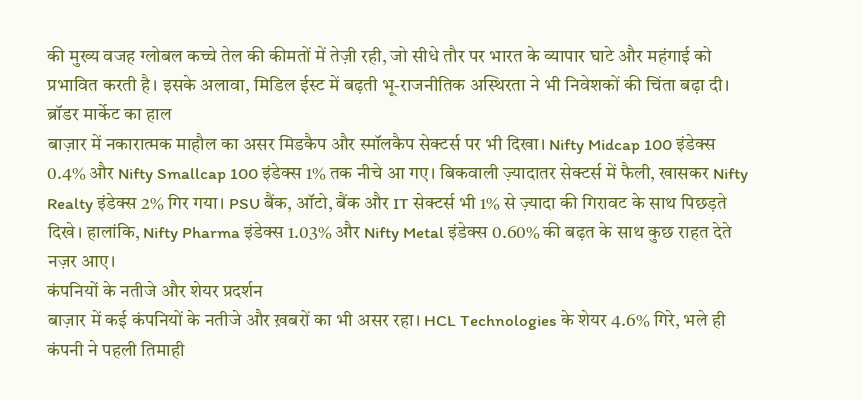की मुख्य वजह ग्लोबल कच्चे तेल की कीमतों में तेज़ी रही, जो सीधे तौर पर भारत के व्यापार घाटे और महंगाई को प्रभावित करती है। इसके अलावा, मिडिल ईस्ट में बढ़ती भू-राजनीतिक अस्थिरता ने भी निवेशकों की चिंता बढ़ा दी।
ब्रॉडर मार्केट का हाल
बाज़ार में नकारात्मक माहौल का असर मिडकैप और स्मॉलकैप सेक्टर्स पर भी दिखा। Nifty Midcap 100 इंडेक्स 0.4% और Nifty Smallcap 100 इंडेक्स 1% तक नीचे आ गए। बिकवाली ज़्यादातर सेक्टर्स में फैली, खासकर Nifty Realty इंडेक्स 2% गिर गया। PSU बैंक, ऑटो, बैंक और IT सेक्टर्स भी 1% से ज़्यादा की गिरावट के साथ पिछड़ते दिखे। हालांकि, Nifty Pharma इंडेक्स 1.03% और Nifty Metal इंडेक्स 0.60% की बढ़त के साथ कुछ राहत देते नज़र आए।
कंपनियों के नतीजे और शेयर प्रदर्शन
बाज़ार में कई कंपनियों के नतीजे और ख़बरों का भी असर रहा। HCL Technologies के शेयर 4.6% गिरे, भले ही कंपनी ने पहली तिमाही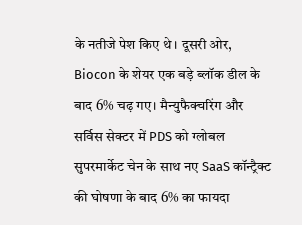के नतीजे पेश किए थे। दूसरी ओर, Biocon के शेयर एक बड़े ब्लॉक डील के बाद 6% चढ़ गए। मैन्युफैक्चरिंग और सर्विस सेक्टर में PDS को ग्लोबल सुपरमार्केट चेन के साथ नए SaaS कॉन्ट्रैक्ट की घोषणा के बाद 6% का फायदा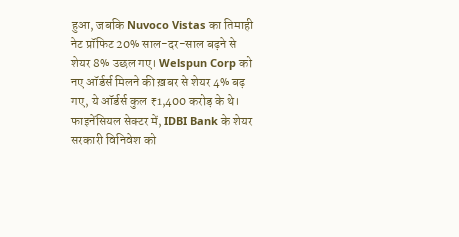हुआ, जबकि Nuvoco Vistas का तिमाही नेट प्रॉफिट 20% साल-दर-साल बढ़ने से शेयर 8% उछल गए। Welspun Corp को नए ऑर्डर्स मिलने की ख़बर से शेयर 4% बढ़ गए, ये ऑर्डर्स कुल ₹1,400 करोड़ के थे। फाइनेंसियल सेक्टर में, IDBI Bank के शेयर सरकारी विनिवेश को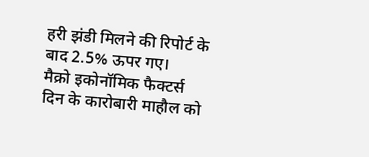हरी झंडी मिलने की रिपोर्ट के बाद 2.5% ऊपर गए।
मैक्रो इकोनॉमिक फैक्टर्स
दिन के कारोबारी माहौल को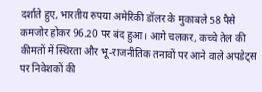दर्शाते हुए, भारतीय रुपया अमेरिकी डॉलर के मुकाबले 58 पैसे कमजोर होकर 96.20 पर बंद हुआ। आगे चलकर, कच्चे तेल की कीमतों में स्थिरता और भू-राजनीतिक तनावों पर आने वाले अपडेट्स पर निवेशकों की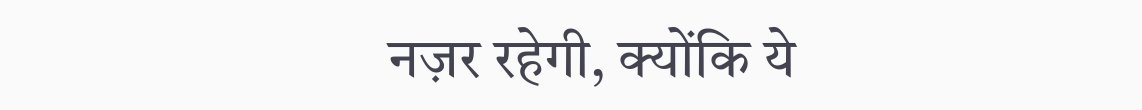नज़र रहेगी, क्योंकि ये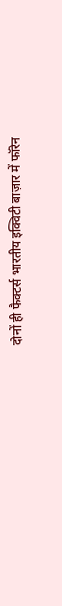दोनों ही फैक्टर्स भारतीय इक्विटी बाज़ार में फॉरेन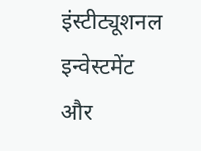इंस्टीट्यूशनल इन्वेस्टमेंट और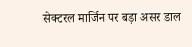सेक्टरल मार्जिन पर बड़ा असर डाल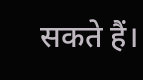सकते हैं।